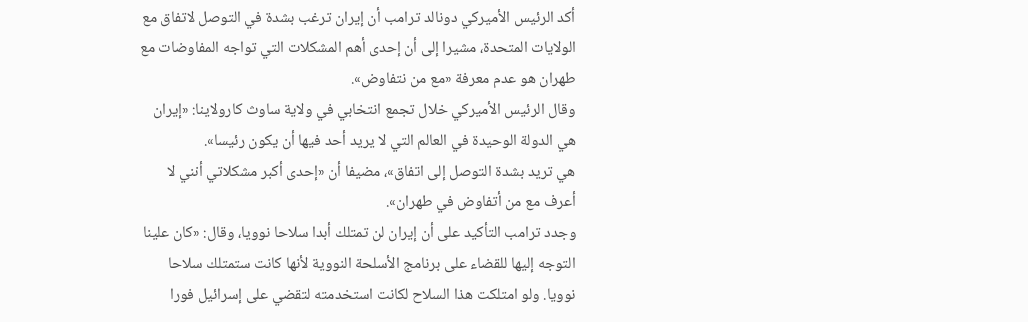أكد الرئيس الأميركي دونالد ترامب أن إيران ترغب بشدة في التوصل لاتفاق مع الولايات المتحدة، مشيرا إلى أن إحدى أهم المشكلات التي تواجه المفاوضات مع طهران هو عدم معرفة «مع من نتفاوض».
وقال الرئيس الأميركي خلال تجمع انتخابي في ولاية ساوث كارولاينا: «إيران هي الدولة الوحيدة في العالم التي لا يريد أحد فيها أن يكون رئيسا».
هي تريد بشدة التوصل إلى اتفاق»، مضيفا أن «إحدى أكبر مشكلاتي أنني لا أعرف مع من أتفاوض في طهران».
وجدد ترامب التأكيد على أن إيران لن تمتلك أبدا سلاحا نوويا، وقال: «كان علينا التوجه إليها للقضاء على برنامج الأسلحة النووية لأنها كانت ستمتلك سلاحا نوويا. ولو امتلكت هذا السلاح لكانت استخدمته لتقضي على إسرائيل فورا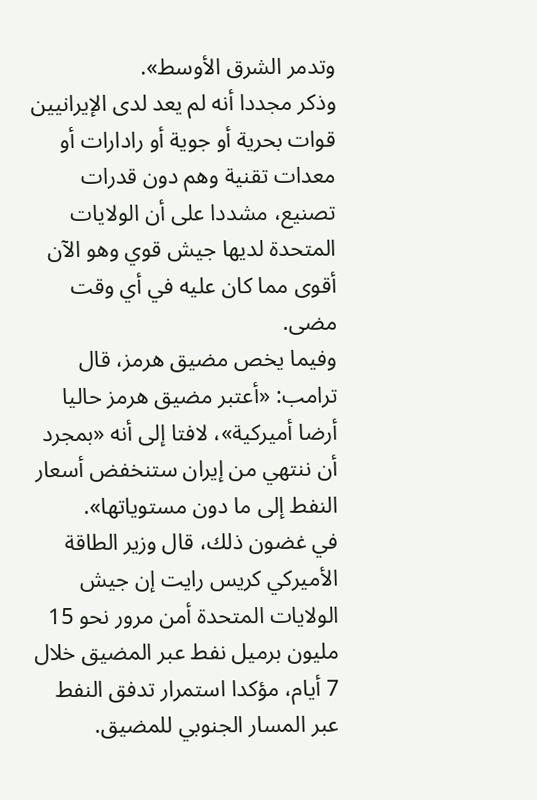وتدمر الشرق الأوسط».
وذكر مجددا أنه لم يعد لدى الإيرانيين قوات بحرية أو جوية أو رادارات أو معدات تقنية وهم دون قدرات تصنيع، مشددا على أن الولايات المتحدة لديها جيش قوي وهو الآن أقوى مما كان عليه في أي وقت مضى.
وفيما يخص مضيق هرمز، قال ترامب: «أعتبر مضيق هرمز حاليا أرضا أميركية»، لافتا إلى أنه «بمجرد أن ننتهي من إيران ستنخفض أسعار النفط إلى ما دون مستوياتها».
في غضون ذلك، قال وزير الطاقة الأميركي كريس رايت إن جيش الولايات المتحدة أمن مرور نحو 15 مليون برميل نفط عبر المضيق خلال 7 أيام، مؤكدا استمرار تدفق النفط عبر المسار الجنوبي للمضيق.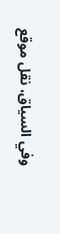وفي السياق، نقل موقع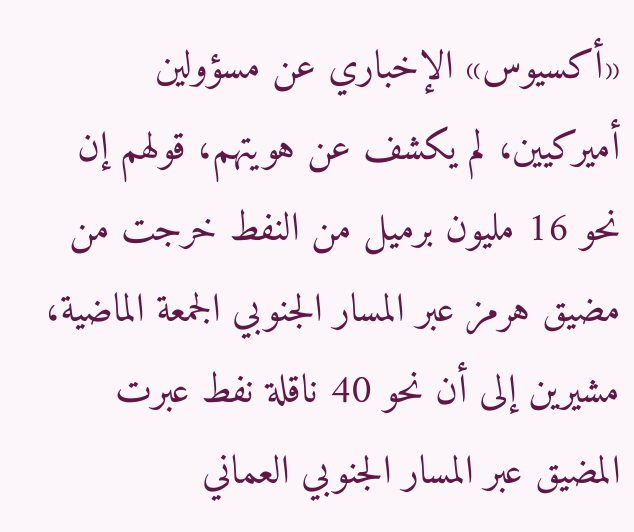«أكسيوس» الإخباري عن مسؤولين أميركيين، لم يكشف عن هويتهم، قولهم إن نحو 16 مليون برميل من النفط خرجت من مضيق هرمز عبر المسار الجنوبي الجمعة الماضية، مشيرين إلى أن نحو 40 ناقلة نفط عبرت المضيق عبر المسار الجنوبي العماني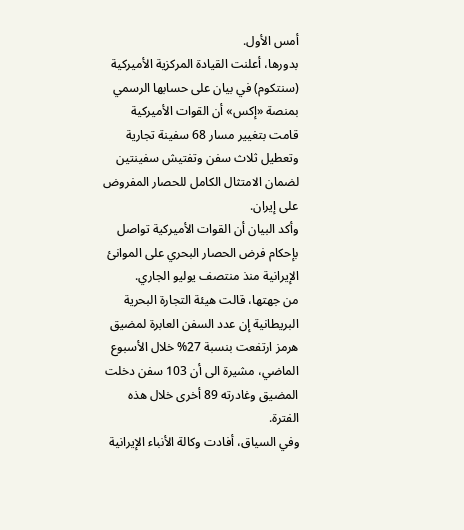أمس الأول.
بدورها، أعلنت القيادة المركزية الأميركية (سنتكوم) في بيان على حسابها الرسمي بمنصة «إكس» أن القوات الأميركية قامت بتغيير مسار 68 سفينة تجارية وتعطيل ثلاث سفن وتفتيش سفينتين لضمان الامتثال الكامل للحصار المفروض على إيران.
وأكد البيان أن القوات الأميركية تواصل بإحكام فرض الحصار البحري على الموانئ الإيرانية منذ منتصف يوليو الجاري.
من جهتها، قالت هيئة التجارة البحرية البريطانية إن عدد السفن العابرة لمضيق هرمز ارتفعت بنسبة 27% خلال الأسبوع الماضي، مشيرة الى أن 103 سفن دخلت المضيق وغادرته 89 أخرى خلال هذه الفترة.
وفي السياق، أفادت وكالة الأنباء الإيرانية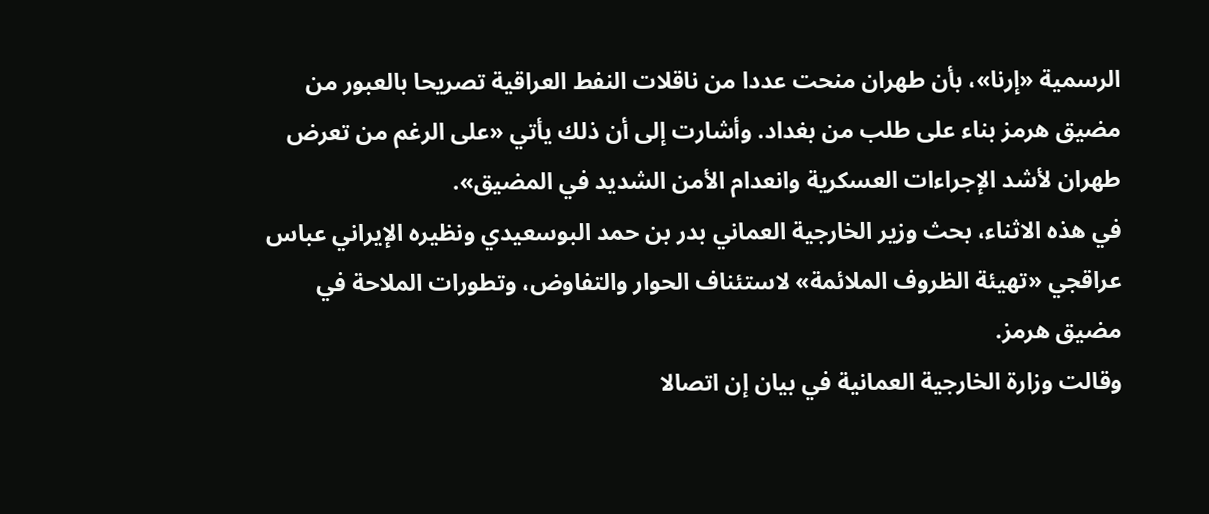الرسمية «إرنا»، بأن طهران منحت عددا من ناقلات النفط العراقية تصريحا بالعبور من مضيق هرمز بناء على طلب من بغداد. وأشارت إلى أن ذلك يأتي «على الرغم من تعرض طهران لأشد الإجراءات العسكرية وانعدام الأمن الشديد في المضيق».
في هذه الاثناء، بحث وزير الخارجية العماني بدر بن حمد البوسعيدي ونظيره الإيراني عباس عراقجي «تهيئة الظروف الملائمة» لاستئناف الحوار والتفاوض، وتطورات الملاحة في مضيق هرمز.
وقالت وزارة الخارجية العمانية في بيان إن اتصالا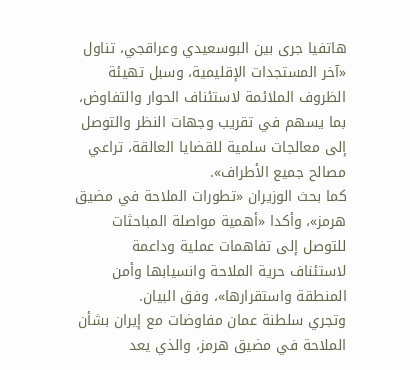هاتفيا جرى بين البوسعيدي وعراقجي، تناول «آخر المستجدات الإقليمية، وسبل تهيئة الظروف الملائمة لاستئناف الحوار والتفاوض، بما يسهم في تقريب وجهات النظر والتوصل إلى معالجات سلمية للقضايا العالقة، تراعي مصالح جميع الأطراف».
كما بحث الوزيران «تطورات الملاحة في مضيق هرمز»، وأكدا «أهمية مواصلة المباحثات للتوصل إلى تفاهمات عملية وداعمة لاستئناف حرية الملاحة وانسيابها وأمن المنطقة واستقرارها»، وفق البيان.
وتجري سلطنة عمان مفاوضات مع إيران بشأن الملاحة في مضيق هرمز، والذي يعد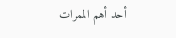أحد أهم الممرات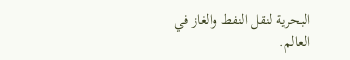البحرية لنقل النفط والغاز في العالم.